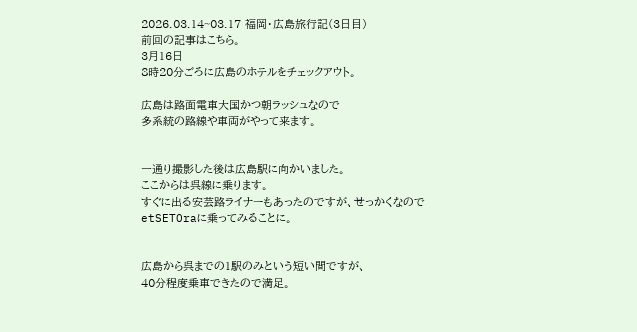2026.03.14~03.17 福岡・広島旅行記(3日目)
前回の記事はこちら。
3月16日
8時20分ごろに広島のホテルをチェックアウト。

広島は路面電車大国かつ朝ラッシュなので
多系統の路線や車両がやって来ます。


一通り撮影した後は広島駅に向かいました。
ここからは呉線に乗ります。
すぐに出る安芸路ライナーもあったのですが、せっかくなので
etSETOraに乗ってみることに。


広島から呉までの1駅のみという短い間ですが、
40分程度乗車できたので満足。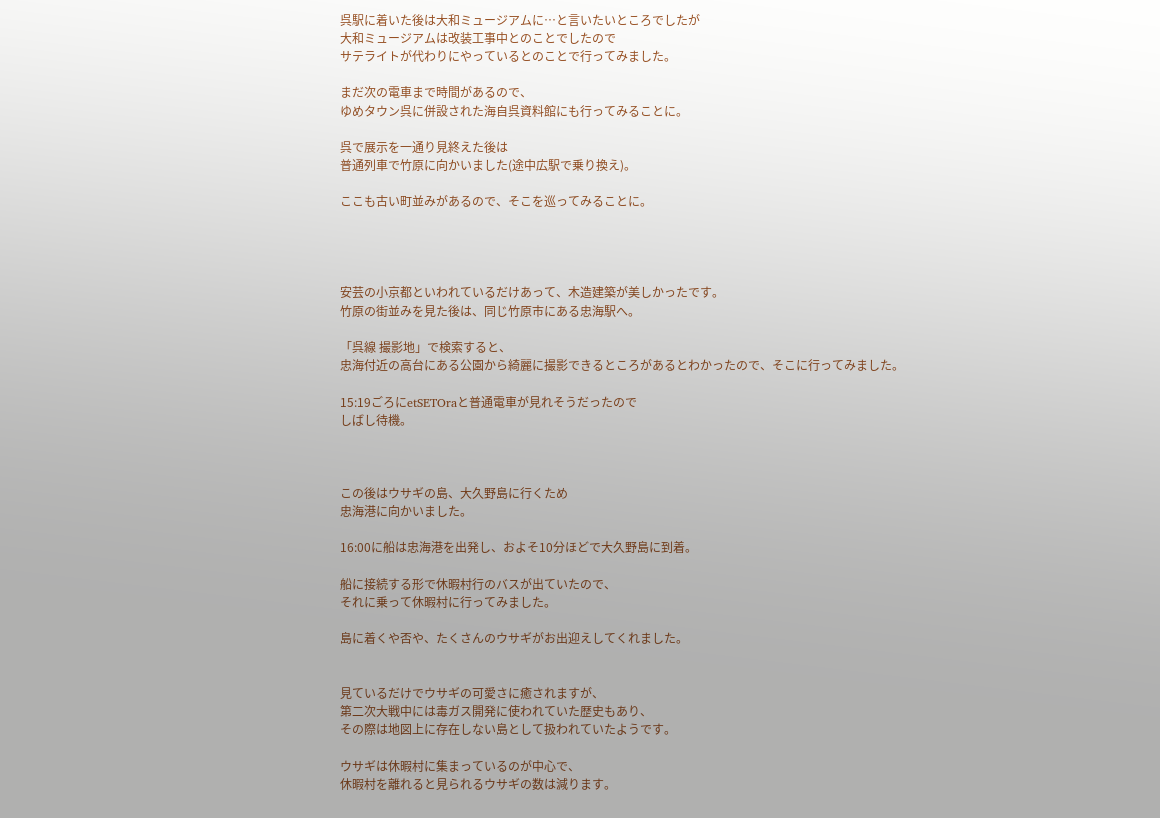呉駅に着いた後は大和ミュージアムに…と言いたいところでしたが
大和ミュージアムは改装工事中とのことでしたので
サテライトが代わりにやっているとのことで行ってみました。

まだ次の電車まで時間があるので、
ゆめタウン呉に併設された海自呉資料館にも行ってみることに。

呉で展示を一通り見終えた後は
普通列車で竹原に向かいました(途中広駅で乗り換え)。

ここも古い町並みがあるので、そこを巡ってみることに。




安芸の小京都といわれているだけあって、木造建築が美しかったです。
竹原の街並みを見た後は、同じ竹原市にある忠海駅へ。

「呉線 撮影地」で検索すると、
忠海付近の高台にある公園から綺麗に撮影できるところがあるとわかったので、そこに行ってみました。

15:19ごろにetSETOraと普通電車が見れそうだったので
しばし待機。



この後はウサギの島、大久野島に行くため
忠海港に向かいました。

16:00に船は忠海港を出発し、およそ10分ほどで大久野島に到着。

船に接続する形で休暇村行のバスが出ていたので、
それに乗って休暇村に行ってみました。

島に着くや否や、たくさんのウサギがお出迎えしてくれました。


見ているだけでウサギの可愛さに癒されますが、
第二次大戦中には毒ガス開発に使われていた歴史もあり、
その際は地図上に存在しない島として扱われていたようです。

ウサギは休暇村に集まっているのが中心で、
休暇村を離れると見られるウサギの数は減ります。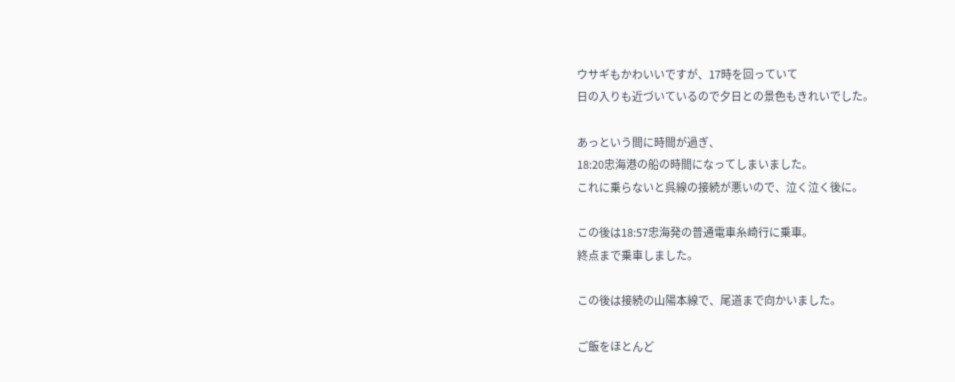ウサギもかわいいですが、17時を回っていて
日の入りも近づいているので夕日との景色もきれいでした。

あっという間に時間が過ぎ、
18:20忠海港の船の時間になってしまいました。
これに乗らないと呉線の接続が悪いので、泣く泣く後に。

この後は18:57忠海発の普通電車糸崎行に乗車。
終点まで乗車しました。

この後は接続の山陽本線で、尾道まで向かいました。

ご飯をほとんど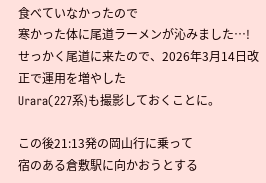食べていなかったので
寒かった体に尾道ラーメンが沁みました…!
せっかく尾道に来たので、2026年3月14日改正で運用を増やした
Urara(227系)も撮影しておくことに。

この後21:13発の岡山行に乗って
宿のある倉敷駅に向かおうとする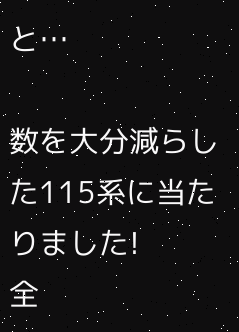と…

数を大分減らした115系に当たりました!
全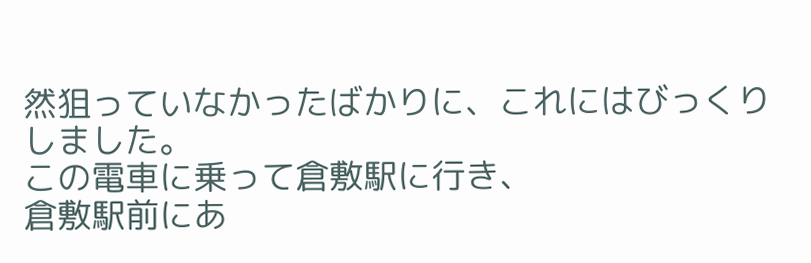然狙っていなかったばかりに、これにはびっくりしました。
この電車に乗って倉敷駅に行き、
倉敷駅前にあ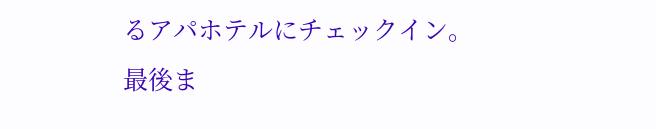るアパホテルにチェックイン。
最後ま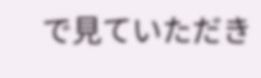で見ていただき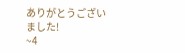ありがとうございました!
~4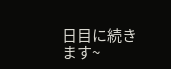日目に続きます~